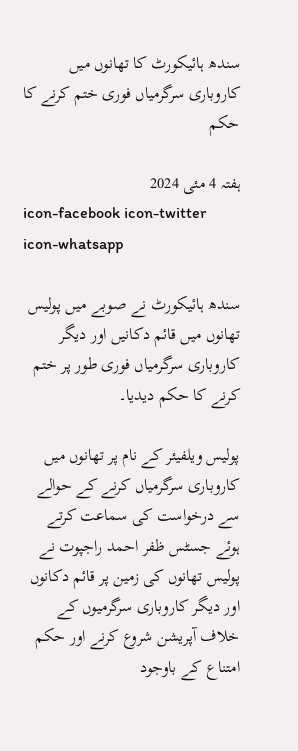سندھ ہائیکورٹ کا تھانوں میں کاروباری سرگرمیاں فوری ختم کرنے کا حکم

ہفتہ 4 مئی 2024
icon-facebook icon-twitter icon-whatsapp

سندھ ہائیکورٹ نے صوبے میں پولیس تھانوں میں قائم دکانیں اور دیگر کاروباری سرگرمیاں فوری طور پر ختم کرنے کا حکم دیدیا۔

پولیس ویلفیئر کے نام پر تھانوں میں کاروباری سرگرمیاں کرنے کے حوالے سے درخواست کی سماعت کرتے ہوئے جسٹس ظفر احمد راجپوت نے پولیس تھانوں کی زمین پر قائم دکانوں اور دیگر کاروباری سرگرمیوں کے خلاف آپریشن شروع کرنے اور حکم امتناع کے باوجود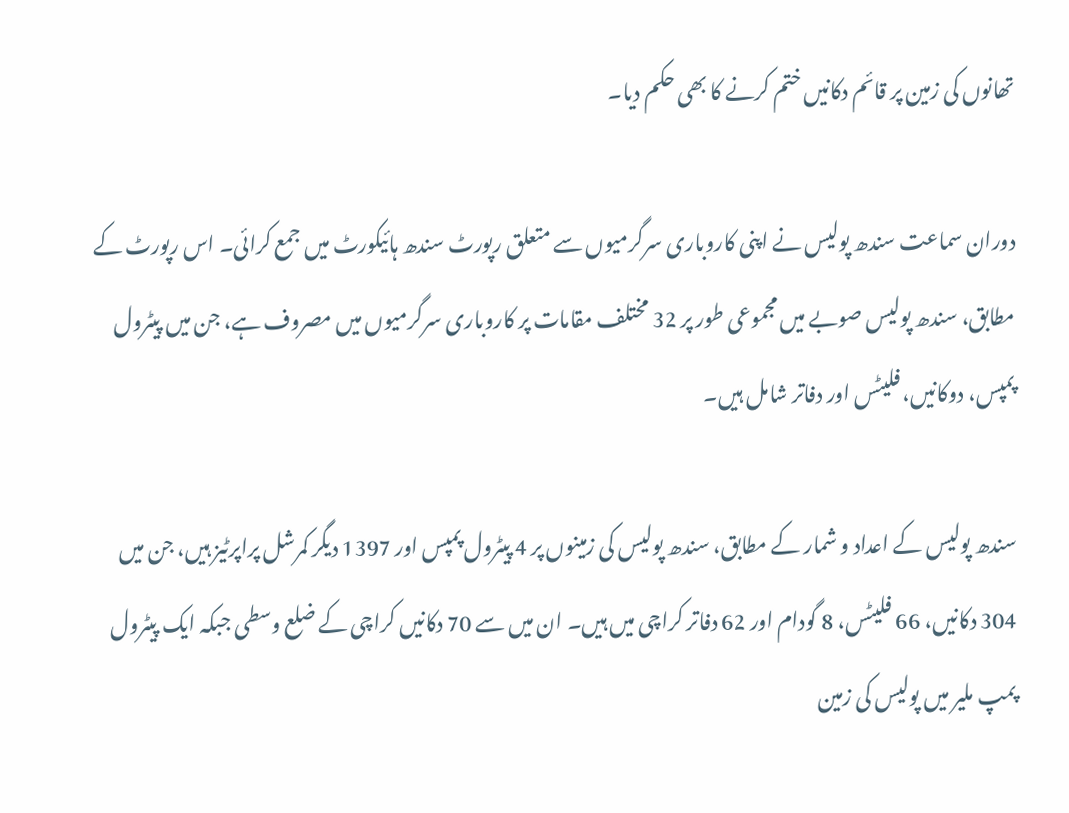تھانوں کی زمین پر قائم دکانیں ختم کرنے کا بھی حکم دیا۔

دوران سماعت سندھ پولیس نے اپنی کاروباری سرگرمیوں سے متعلق رپورٹ سندھ ہائیکورٹ میں جمع کرائی۔ اس رپورٹ کے مطابق، سندھ پولیس صوبے میں مجموعی طور پر 32 مختلف مقامات پر کاروباری سرگرمیوں میں مصروف ہے، جن میں پیٹرول پمپس، دوکانیں، فلیٹس اور دفاتر شامل ہیں۔

سندھ پولیس کے اعداد و شمار کے مطابق، سندھ پولیس کی زمینوں پر 4 پیٹرول پمپس اور 1397 دیگر کمرشل پراپرٹیز ہیں، جن میں 304 دکانیں، 66 فلیٹس، 8 گودام اور 62 دفاتر کراچی میں ہیں۔ ان میں سے 70 دکانیں کراچی کے ضلع وسطی جبکہ ایک پیٹرول پمپ ملیر میں پولیس کی زمین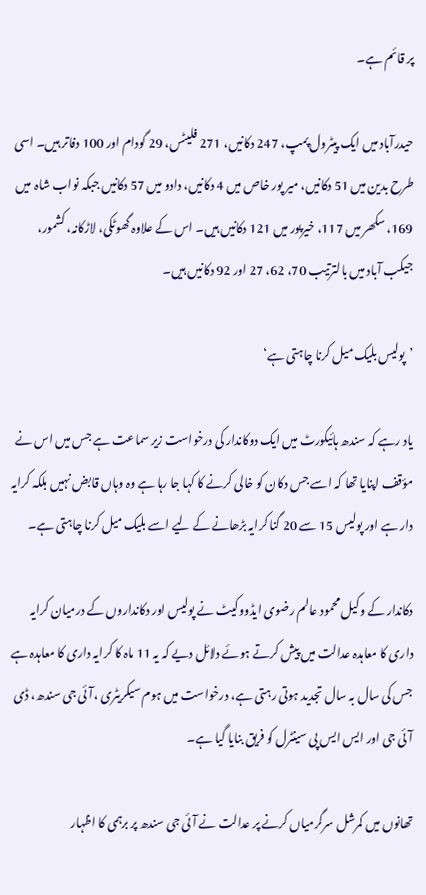پر قائم ہے۔

حیدرآباد میں ایک پیٹرول پمپ، 247 دکانیں، 271 فلیٹس، 29 گودام اور 100 دفاتر ہیں۔ اسی طرح بدین میں 51 دکانیں، میر پور خاص میں 4 دکانیں، دادو میں 57 دکانیں جبکہ نواب شاہ  میں 169، سکھر میں 117، خیرپور میں 121 دکانیں ہیں۔ اس کے علاوہ گھوٹکی، لاڑکانہ، کشمور، جیکب آباد میں بالترتیب 70، 62، 27 اور 92 دکانیں ہیں۔

’پولیس بلیک میل کرنا چاہتی ہے‘

یاد رہے کہ سندھ ہائیکورٹ میں ایک دوکاندار کی درخواست زیر سماعت ہے جس میں اس نے مؤقف اپنایا تھا کہ اسے جس دکان کو خالی کرنے کا کہا جا رہا ہے وہ وہاں قابض نہیں بلکہ کرایہ دار ہے اور پولیس 15 سے 20 گنا کرایہ بڑھانے کے لیے اسے بلیک میل کرنا چاہتی ہے۔

دکاندار کے وکیل محمود عالم رضوی ایڈووکیٹ نے پولیس اور دکانداروں کے درمیان کرایہ داری کا معاہدہ عدالت میں پیش کرتے ہوئے دلائل دیے کہ یہ 11 ماہ کا کرایہ داری کا معاہدہ ہے جس کی سال بہ سال تجدید ہوتی رہتی ہے، درخواست میں ہوم سیکریٹری ،آئی جی سندھ، ڈی آئی جی اور ایس ایس پی سینٹرل کو فریق بنایا گیا ہے۔

تھانوں میں کمرشل سرگرمیاں کرنے پر عدالت نے آئی جی سندھ پر برہمی کا اظہار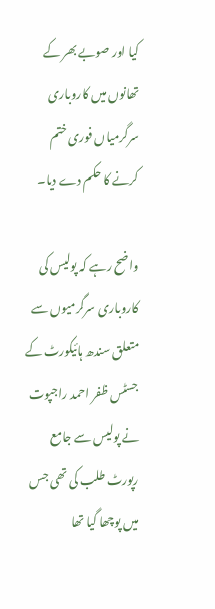کیا اور صوبے بھر کے تھانوں میں کاروباری سرگرمیاں فوری ختم کرنے کا حکم دے دیا۔

واضح رہے کہ پولیس کی کاروباری سرگرمیوں سے متعلق سندھ ہائیکورٹ کے جسٹس ظفر احمد راجپوت نے پولیس سے جامع رپورٹ طلب کی تھی جس میں پوچھا گیا تھا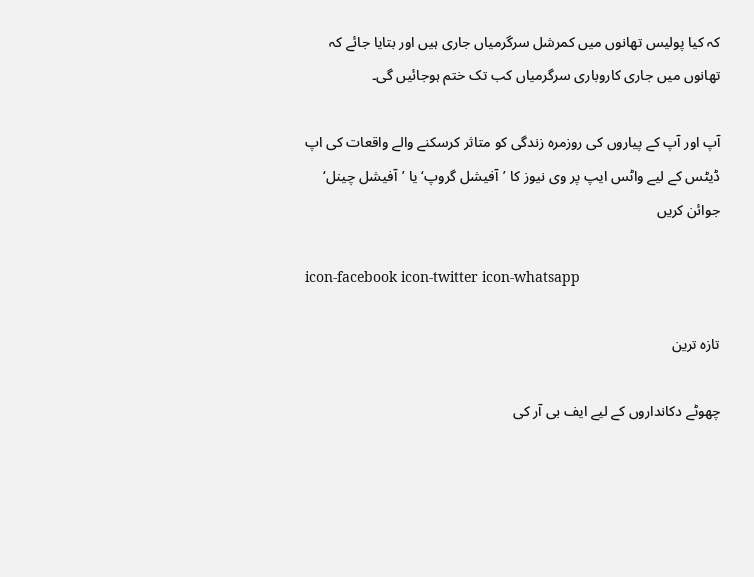کہ کیا پولیس تھانوں میں کمرشل سرگرمیاں جاری ہیں اور بتایا جائے کہ تھانوں میں جاری کاروباری سرگرمیاں کب تک ختم ہوجائیں گی۔

آپ اور آپ کے پیاروں کی روزمرہ زندگی کو متاثر کرسکنے والے واقعات کی اپ ڈیٹس کے لیے واٹس ایپ پر وی نیوز کا ’آفیشل گروپ‘ یا ’آفیشل چینل‘ جوائن کریں

icon-facebook icon-twitter icon-whatsapp

تازہ ترین

چھوٹے دکانداروں کے لیے ایف بی آر کی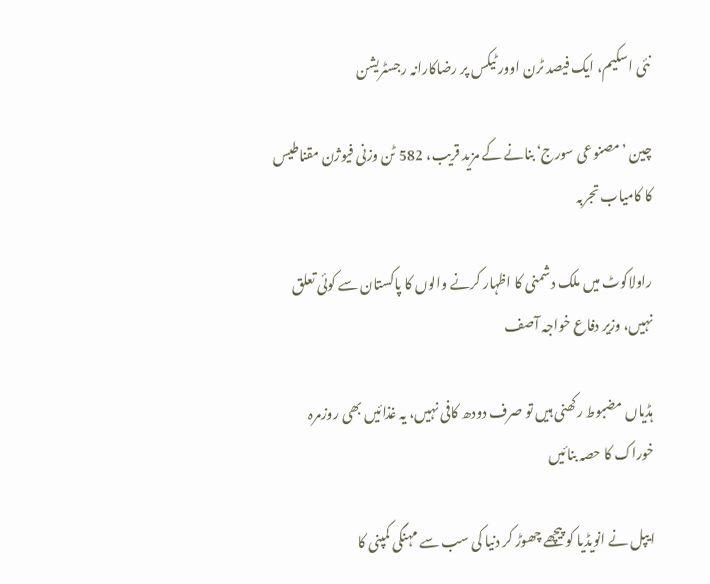نئی اسکیم، ایک فیصد ٹرن اوور ٹیکس پر رضاکارانہ رجسٹریشن

چین ’مصنوعی سورج‘ بنانے کے مزید قریب، 582 ٹن وزنی فیوژن مقناطیس کا کامیاب تجربہ

راولاکوٹ میں ملک دشمنی کا اظہار کرنے والوں کا پاکستان سے کوئی تعلق نہیں، وزیر دفاع خواجہ آصف

ہڈیاں مضبوط رکھنی ہیں تو صرف دودھ کافی نہیں، یہ غذائیں بھی روزمرہ خوراک کا حصہ بنائیں

ایپل نے انویڈیا کو پیچھے چھوڑ کر دنیا کی سب سے مہنگی کمپنی کا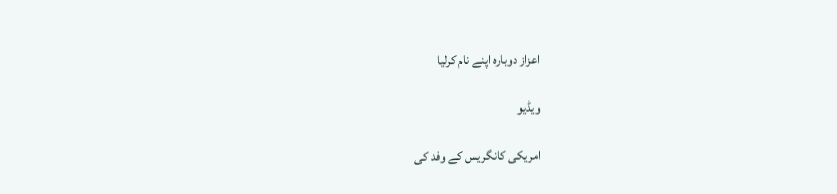اعزاز دوبارہ اپنے نام کرلیا

ویڈیو

امریکی کانگریس کے وفد کی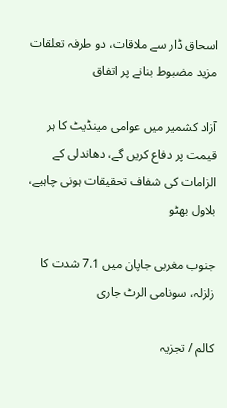اسحاق ڈار سے ملاقات، دو طرفہ تعلقات مزید مضبوط بنانے پر اتفاق

آزاد کشمیر میں عوامی مینڈیٹ کا ہر قیمت پر دفاع کریں گے، دھاندلی کے الزامات کی شفاف تحقیقات ہونی چاہیے، بلاول بھٹو

جنوب مغربی جاپان میں 7.1 شدت کا زلزلہ، سونامی الرٹ جاری

کالم / تجزیہ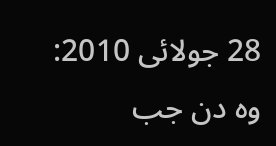28 جولائی 2010: وہ دن جب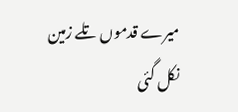میرے قدموں تلے زمین نکل گئی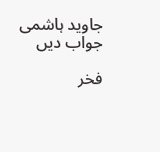جاوید ہاشمی جواب دیں

فخر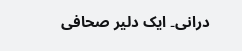درانی۔ ایک دلیر صحافی